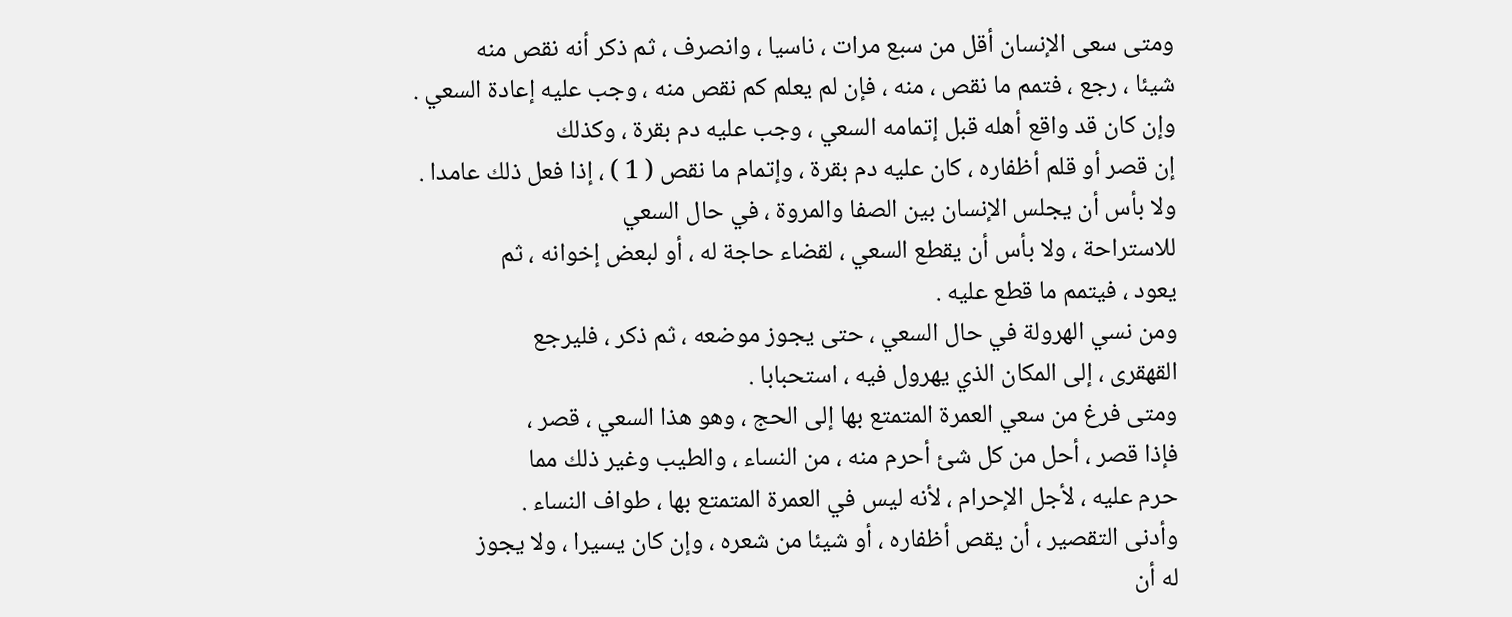ومتى سعى الإنسان أقل من سبع مرات ، ناسيا ، وانصرف ، ثم ذكر أنه نقص منه
شيئا ، رجع ، فتمم ما نقص ، منه ، فإن لم يعلم كم نقص منه ، وجب عليه إعادة السعي .
وإن كان قد واقع أهله قبل إتمامه السعي ، وجب عليه دم بقرة ، وكذلك
إن قصر أو قلم أظفاره ، كان عليه دم بقرة ، وإتمام ما نقص ( 1 ) ، إذا فعل ذلك عامدا .
ولا بأس أن يجلس الإنسان بين الصفا والمروة ، في حال السعي
للاستراحة ، ولا بأس أن يقطع السعي ، لقضاء حاجة له ، أو لبعض إخوانه ، ثم
يعود ، فيتمم ما قطع عليه .
ومن نسي الهرولة في حال السعي ، حتى يجوز موضعه ، ثم ذكر ، فليرجع
القهقرى ، إلى المكان الذي يهرول فيه ، استحبابا .
ومتى فرغ من سعي العمرة المتمتع بها إلى الحج ، وهو هذا السعي ، قصر ،
فإذا قصر ، أحل من كل شئ أحرم منه ، من النساء ، والطيب وغير ذلك مما
حرم عليه ، لأجل الإحرام ، لأنه ليس في العمرة المتمتع بها ، طواف النساء .
وأدنى التقصير ، أن يقص أظفاره ، أو شيئا من شعره ، وإن كان يسيرا ، ولا يجوز
له أن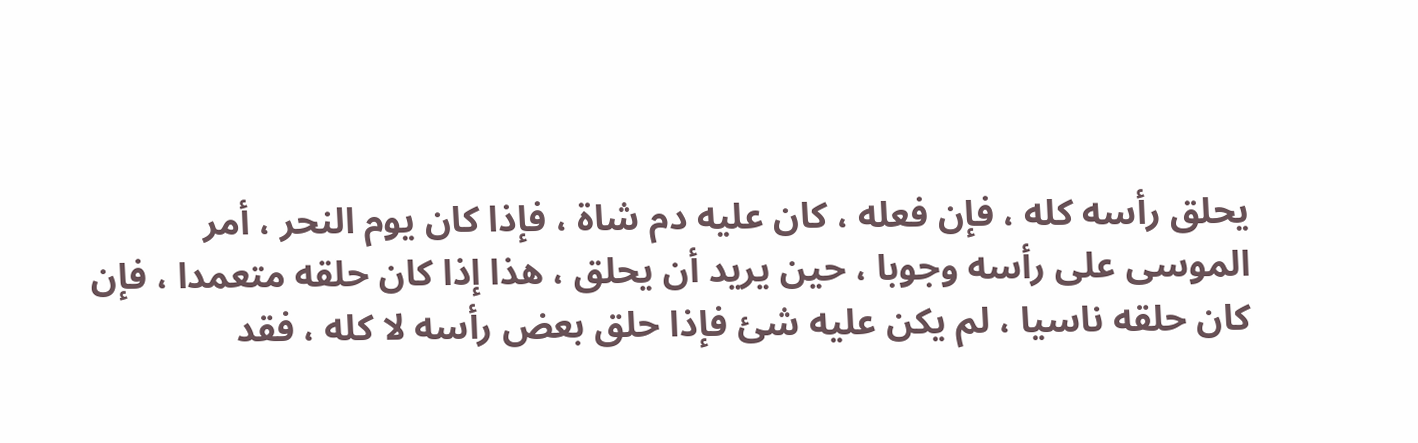يحلق رأسه كله ، فإن فعله ، كان عليه دم شاة ، فإذا كان يوم النحر ، أمر
الموسى على رأسه وجوبا ، حين يريد أن يحلق ، هذا إذا كان حلقه متعمدا ، فإن
كان حلقه ناسيا ، لم يكن عليه شئ فإذا حلق بعض رأسه لا كله ، فقد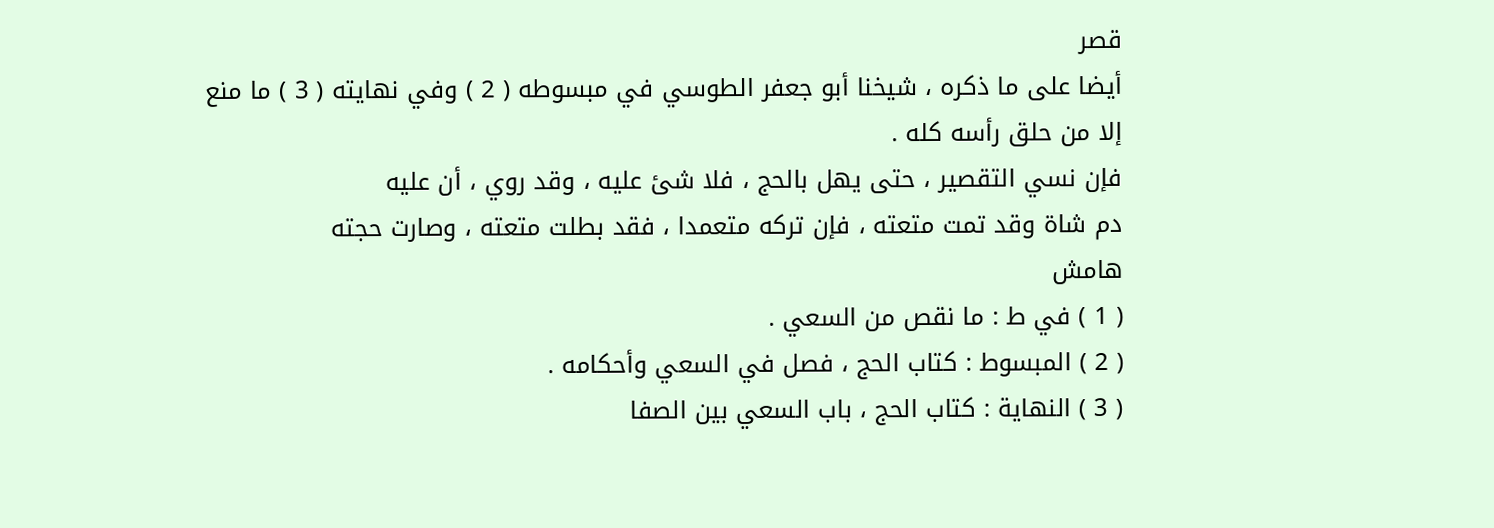قصر
أيضا على ما ذكره ، شيخنا أبو جعفر الطوسي في مبسوطه ( 2 ) وفي نهايته ( 3 ) ما منع
إلا من حلق رأسه كله .
فإن نسي التقصير ، حتى يهل بالحج ، فلا شئ عليه ، وقد روي ، أن عليه
دم شاة وقد تمت متعته ، فإن تركه متعمدا ، فقد بطلت متعته ، وصارت حجته
هامش
( 1 ) في ط : ما نقص من السعي .
( 2 ) المبسوط : كتاب الحج ، فصل في السعي وأحكامه .
( 3 ) النهاية : كتاب الحج ، باب السعي بين الصفا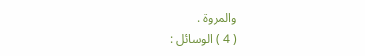والمروة .
( 4 ) الوسائل :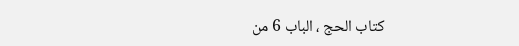كتاب الحج ، الباب 6 من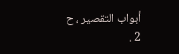أبواب التقصير ، ح 2 .